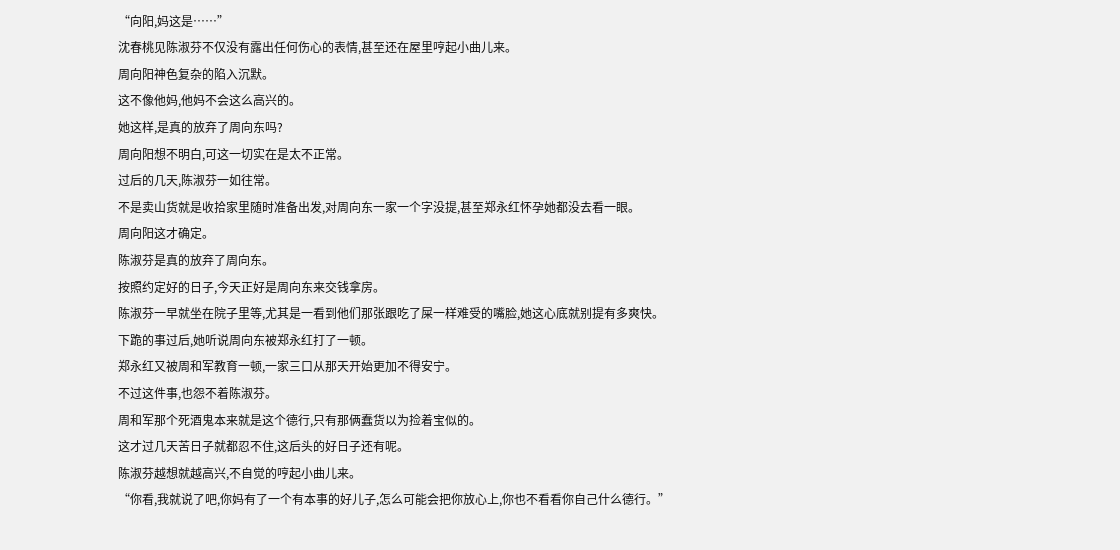“向阳,妈这是……”
沈春桃见陈淑芬不仅没有露出任何伤心的表情,甚至还在屋里哼起小曲儿来。
周向阳神色复杂的陷入沉默。
这不像他妈,他妈不会这么高兴的。
她这样,是真的放弃了周向东吗?
周向阳想不明白,可这一切实在是太不正常。
过后的几天,陈淑芬一如往常。
不是卖山货就是收拾家里随时准备出发,对周向东一家一个字没提,甚至郑永红怀孕她都没去看一眼。
周向阳这才确定。
陈淑芬是真的放弃了周向东。
按照约定好的日子,今天正好是周向东来交钱拿房。
陈淑芬一早就坐在院子里等,尤其是一看到他们那张跟吃了屎一样难受的嘴脸,她这心底就别提有多爽快。
下跪的事过后,她听说周向东被郑永红打了一顿。
郑永红又被周和军教育一顿,一家三口从那天开始更加不得安宁。
不过这件事,也怨不着陈淑芬。
周和军那个死酒鬼本来就是这个德行,只有那俩蠢货以为捡着宝似的。
这才过几天苦日子就都忍不住,这后头的好日子还有呢。
陈淑芬越想就越高兴,不自觉的哼起小曲儿来。
“你看,我就说了吧,你妈有了一个有本事的好儿子,怎么可能会把你放心上,你也不看看你自己什么德行。”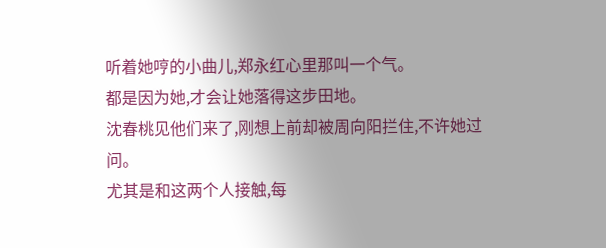听着她哼的小曲儿,郑永红心里那叫一个气。
都是因为她,才会让她落得这步田地。
沈春桃见他们来了,刚想上前却被周向阳拦住,不许她过问。
尤其是和这两个人接触,每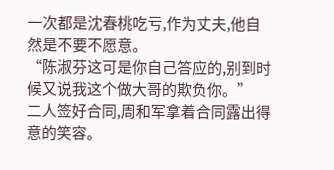一次都是沈春桃吃亏,作为丈夫,他自然是不要不愿意。
“陈淑芬这可是你自己答应的,别到时候又说我这个做大哥的欺负你。”
二人签好合同,周和军拿着合同露出得意的笑容。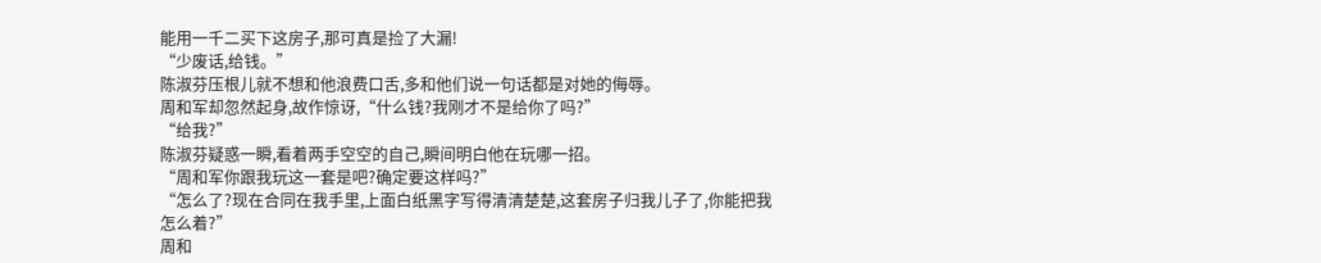能用一千二买下这房子,那可真是捡了大漏!
“少废话,给钱。”
陈淑芬压根儿就不想和他浪费口舌,多和他们说一句话都是对她的侮辱。
周和军却忽然起身,故作惊讶,“什么钱?我刚才不是给你了吗?”
“给我?”
陈淑芬疑惑一瞬,看着两手空空的自己,瞬间明白他在玩哪一招。
“周和军你跟我玩这一套是吧?确定要这样吗?”
“怎么了?现在合同在我手里,上面白纸黑字写得清清楚楚,这套房子归我儿子了,你能把我怎么着?”
周和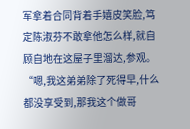军拿着合同背着手嬉皮笑脸,笃定陈淑芬不敢拿他怎么样,就自顾自地在这屋子里溜达,参观。
“嗯,我这弟弟除了死得早,什么都没享受到,那我这个做哥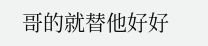哥的就替他好好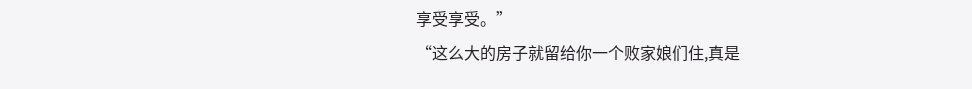享受享受。”
“这么大的房子就留给你一个败家娘们住,真是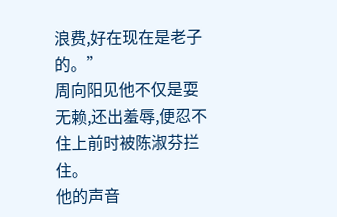浪费,好在现在是老子的。”
周向阳见他不仅是耍无赖,还出羞辱,便忍不住上前时被陈淑芬拦住。
他的声音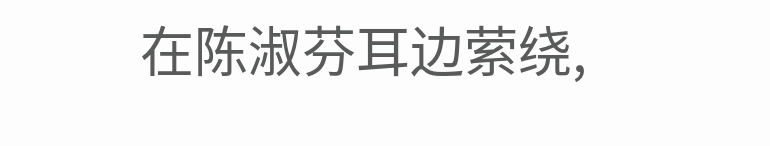在陈淑芬耳边萦绕,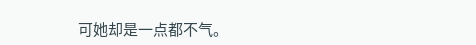可她却是一点都不气。